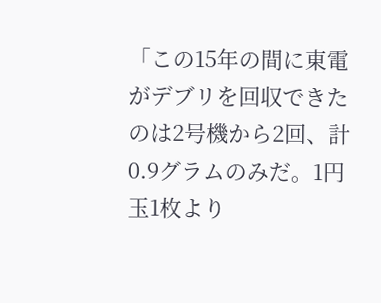「この15年の間に東電がデブリを回収できたのは2号機から2回、計0.9グラムのみだ。1円玉1枚より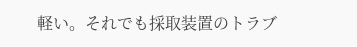軽い。それでも採取装置のトラブ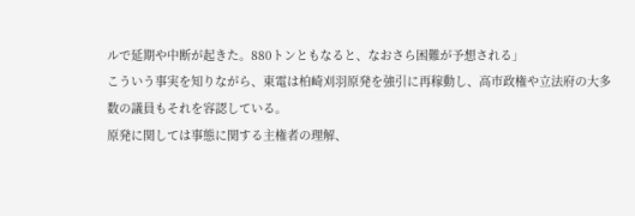ルで延期や中断が起きた。880トンともなると、なおさら困難が予想される」
こういう事実を知りながら、東電は柏崎刈羽原発を強引に再稼動し、高市政権や立法府の大多数の議員もそれを容認している。
原発に関しては事態に関する主権者の理解、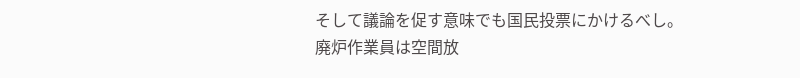そして議論を促す意味でも国民投票にかけるべし。
廃炉作業員は空間放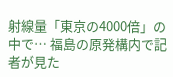射線量「東京の4000倍」の中で… 福島の原発構内で記者が見た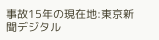事故15年の現在地:東京新聞デジタル